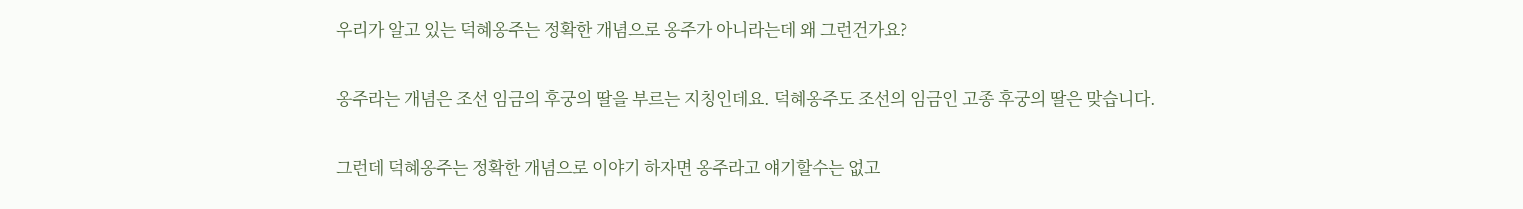우리가 알고 있는 덕혜옹주는 정확한 개념으로 옹주가 아니라는데 왜 그런건가요?

옹주라는 개념은 조선 임금의 후궁의 딸을 부르는 지칭인데요. 덕혜옹주도 조선의 임금인 고종 후궁의 딸은 맞습니다.

그런데 덕혜옹주는 정확한 개념으로 이야기 하자면 옹주라고 얘기할수는 없고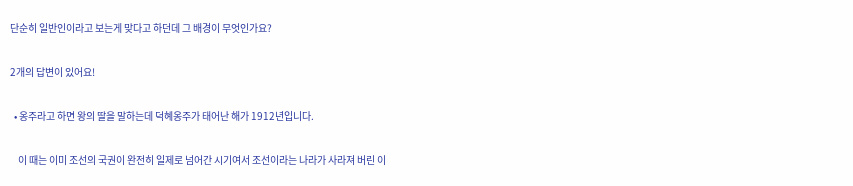단순히 일반인이라고 보는게 맞다고 하던데 그 배경이 무엇인가요?

2개의 답변이 있어요!

  • 옹주라고 하면 왕의 딸을 말하는데 덕혜옹주가 태어난 해가 1912년입니다.

    이 때는 이미 조선의 국권이 완전히 일제로 넘어간 시기여서 조선이라는 나라가 사라져 버린 이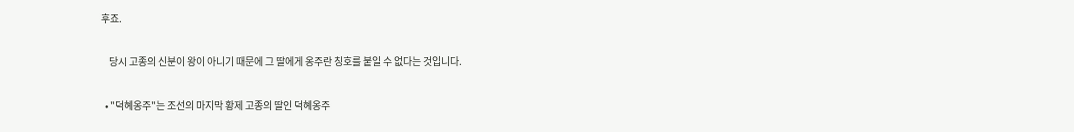후죠.

    당시 고종의 신분이 왕이 아니기 때문에 그 딸에게 옹주란 칭호를 붙일 수 없다는 것입니다.

  • "덕혜옹주"는 조선의 마지막 황제 고종의 딸인 덕혜옹주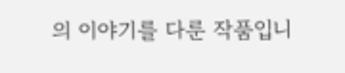의 이야기를 다룬 작품입니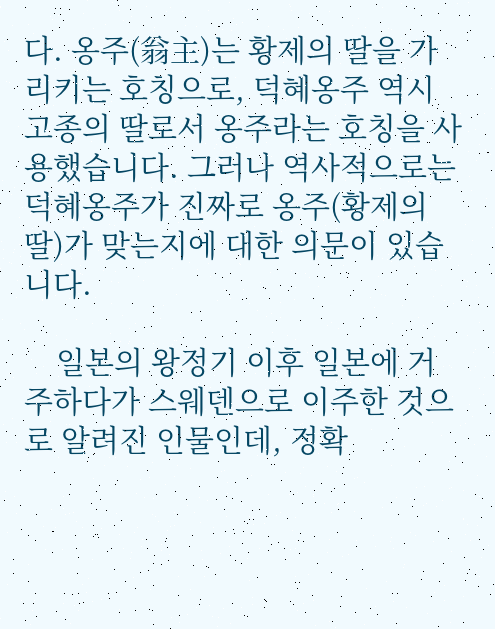다. 옹주(翁主)는 황제의 딸을 가리키는 호칭으로, 덕혜옹주 역시 고종의 딸로서 옹주라는 호칭을 사용했습니다. 그러나 역사적으로는 덕혜옹주가 진짜로 옹주(황제의 딸)가 맞는지에 대한 의문이 있습니다.

    일본의 왕정기 이후 일본에 거주하다가 스웨덴으로 이주한 것으로 알려진 인물인데, 정확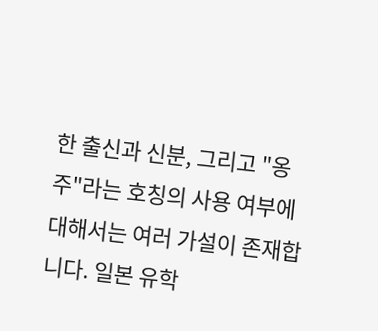한 출신과 신분, 그리고 "옹주"라는 호칭의 사용 여부에 대해서는 여러 가설이 존재합니다. 일본 유학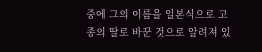중에 그의 이름을 일본식으로 고종의 딸로 바꾼 것으로 알려져 있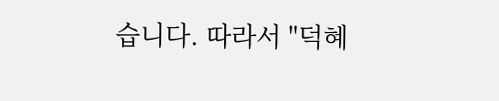습니다. 따라서 "덕혜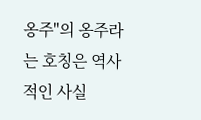옹주"의 옹주라는 호칭은 역사적인 사실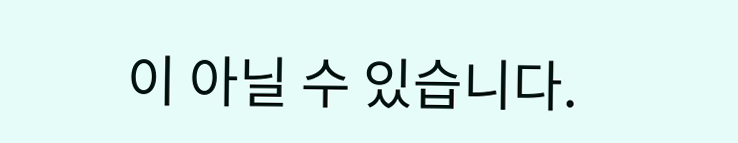이 아닐 수 있습니다.